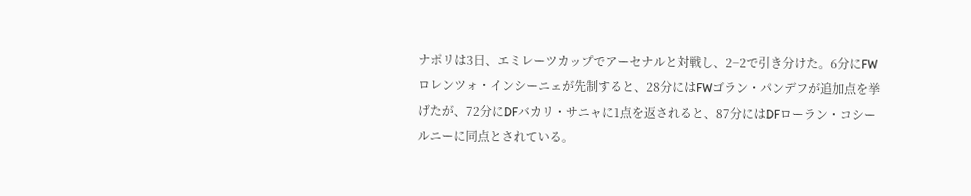ナポリは3日、エミレーツカップでアーセナルと対戦し、2−2で引き分けた。6分にFWロレンツォ・インシーニェが先制すると、28分にはFWゴラン・パンデフが追加点を挙げたが、72分にDFバカリ・サニャに1点を返されると、87分にはDFローラン・コシールニーに同点とされている。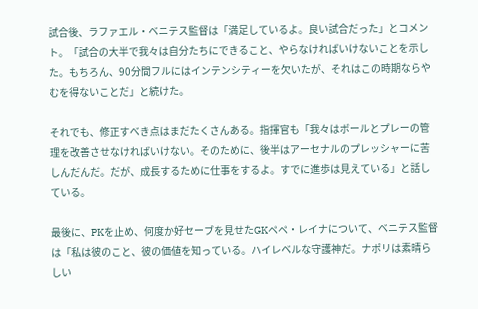試合後、ラファエル・ベニテス監督は「満足しているよ。良い試合だった」とコメント。「試合の大半で我々は自分たちにできること、やらなければいけないことを示した。もちろん、90分間フルにはインテンシティーを欠いたが、それはこの時期ならやむを得ないことだ」と続けた。

それでも、修正すべき点はまだたくさんある。指揮官も「我々はボールとプレーの管理を改善させなければいけない。そのために、後半はアーセナルのプレッシャーに苦しんだんだ。だが、成長するために仕事をするよ。すでに進歩は見えている」と話している。

最後に、PKを止め、何度か好セーブを見せたGKペペ・レイナについて、ベニテス監督は「私は彼のこと、彼の価値を知っている。ハイレベルな守護神だ。ナポリは素晴らしい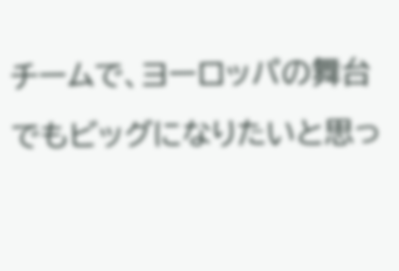チームで、ヨーロッパの舞台でもビッグになりたいと思っ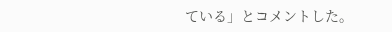ている」とコメントした。